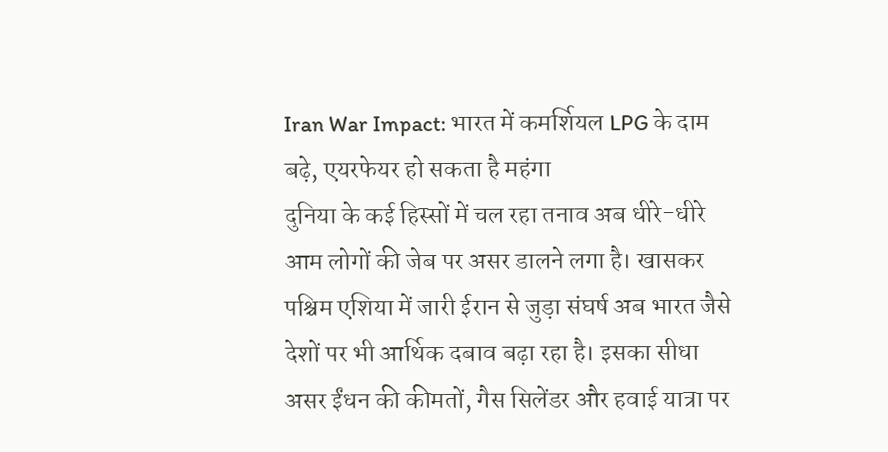Iran War Impact: भारत में कमर्शियल LPG के दाम बढ़े, एयरफेयर हो सकता है महंगा
दुनिया के कई हिस्सों में चल रहा तनाव अब धीरे-धीरे आम लोगों की जेब पर असर डालने लगा है। खासकर पश्चिम एशिया में जारी ईरान से जुड़ा संघर्ष अब भारत जैसे देशों पर भी आर्थिक दबाव बढ़ा रहा है। इसका सीधा असर ईंधन की कीमतों, गैस सिलेंडर और हवाई यात्रा पर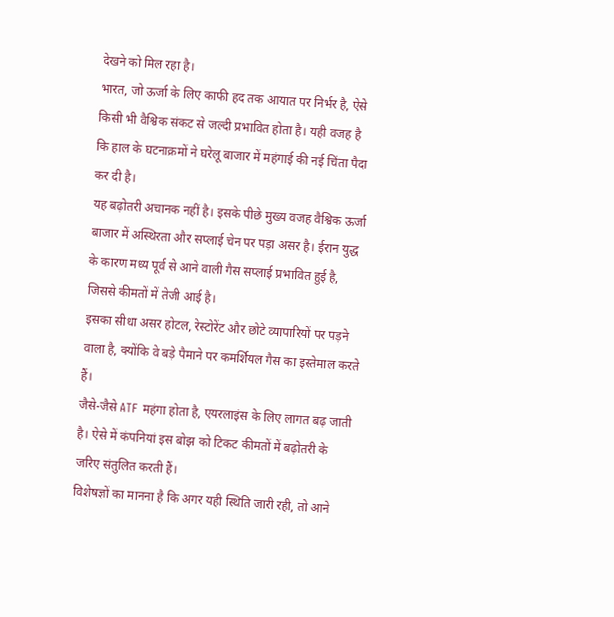देखने को मिल रहा है।
भारत, जो ऊर्जा के लिए काफी हद तक आयात पर निर्भर है, ऐसे किसी भी वैश्विक संकट से जल्दी प्रभावित होता है। यही वजह है कि हाल के घटनाक्रमों ने घरेलू बाजार में महंगाई की नई चिंता पैदा कर दी है।
यह बढ़ोतरी अचानक नहीं है। इसके पीछे मुख्य वजह वैश्विक ऊर्जा बाजार में अस्थिरता और सप्लाई चेन पर पड़ा असर है। ईरान युद्ध के कारण मध्य पूर्व से आने वाली गैस सप्लाई प्रभावित हुई है, जिससे कीमतों में तेजी आई है।
इसका सीधा असर होटल, रेस्टोरेंट और छोटे व्यापारियों पर पड़ने वाला है, क्योंकि वे बड़े पैमाने पर कमर्शियल गैस का इस्तेमाल करते हैं।
जैसे-जैसे ATF महंगा होता है, एयरलाइंस के लिए लागत बढ़ जाती है। ऐसे में कंपनियां इस बोझ को टिकट कीमतों में बढ़ोतरी के जरिए संतुलित करती हैं।
विशेषज्ञों का मानना है कि अगर यही स्थिति जारी रही, तो आने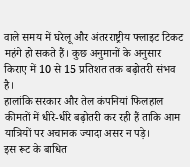वाले समय में घरेलू और अंतरराष्ट्रीय फ्लाइट टिकट महंगे हो सकते हैं। कुछ अनुमानों के अनुसार किराए में 10 से 15 प्रतिशत तक बढ़ोतरी संभव है।
हालांकि सरकार और तेल कंपनियां फिलहाल कीमतों में धीरे-धीरे बढ़ोतरी कर रही हैं ताकि आम यात्रियों पर अचानक ज्यादा असर न पड़े।
इस रूट के बाधित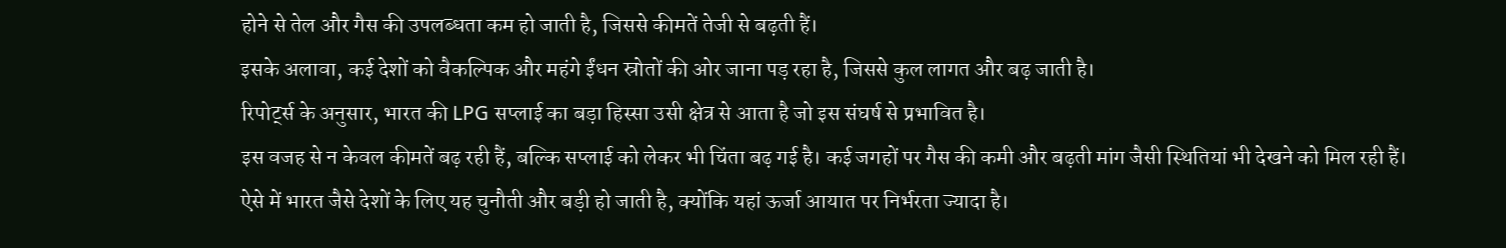होने से तेल और गैस की उपलब्धता कम हो जाती है, जिससे कीमतें तेजी से बढ़ती हैं।
इसके अलावा, कई देशों को वैकल्पिक और महंगे ईंधन स्रोतों की ओर जाना पड़ रहा है, जिससे कुल लागत और बढ़ जाती है।
रिपोर्ट्स के अनुसार, भारत की LPG सप्लाई का बड़ा हिस्सा उसी क्षेत्र से आता है जो इस संघर्ष से प्रभावित है।
इस वजह से न केवल कीमतें बढ़ रही हैं, बल्कि सप्लाई को लेकर भी चिंता बढ़ गई है। कई जगहों पर गैस की कमी और बढ़ती मांग जैसी स्थितियां भी देखने को मिल रही हैं।
ऐसे में भारत जैसे देशों के लिए यह चुनौती और बड़ी हो जाती है, क्योंकि यहां ऊर्जा आयात पर निर्भरता ज्यादा है।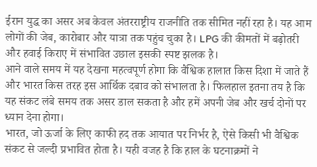ईरान युद्ध का असर अब केवल अंतरराष्ट्रीय राजनीति तक सीमित नहीं रहा है। यह आम लोगों की जेब, कारोबार और यात्रा तक पहुंच चुका है। LPG की कीमतों में बढ़ोतरी और हवाई किराए में संभावित उछाल इसकी स्पष्ट झलक है।
आने वाले समय में यह देखना महत्वपूर्ण होगा कि वैश्विक हालात किस दिशा में जाते हैं और भारत किस तरह इस आर्थिक दबाव को संभालता है। फिलहाल इतना तय है कि यह संकट लंबे समय तक असर डाल सकता है और हमें अपनी जेब और खर्च दोनों पर ध्यान देना होगा।
भारत, जो ऊर्जा के लिए काफी हद तक आयात पर निर्भर है, ऐसे किसी भी वैश्विक संकट से जल्दी प्रभावित होता है। यही वजह है कि हाल के घटनाक्रमों ने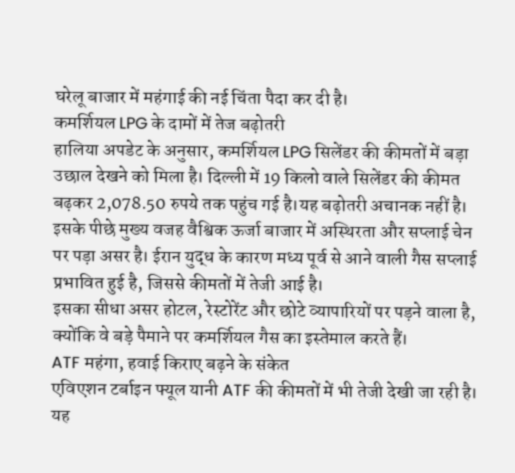घरेलू बाजार में महंगाई की नई चिंता पैदा कर दी है।
कमर्शियल LPG के दामों में तेज बढ़ोतरी
हालिया अपडेट के अनुसार, कमर्शियल LPG सिलेंडर की कीमतों में बड़ा उछाल देखने को मिला है। दिल्ली में 19 किलो वाले सिलेंडर की कीमत बढ़कर 2,078.50 रुपये तक पहुंच गई है।यह बढ़ोतरी अचानक नहीं है। इसके पीछे मुख्य वजह वैश्विक ऊर्जा बाजार में अस्थिरता और सप्लाई चेन पर पड़ा असर है। ईरान युद्ध के कारण मध्य पूर्व से आने वाली गैस सप्लाई प्रभावित हुई है, जिससे कीमतों में तेजी आई है।
इसका सीधा असर होटल, रेस्टोरेंट और छोटे व्यापारियों पर पड़ने वाला है, क्योंकि वे बड़े पैमाने पर कमर्शियल गैस का इस्तेमाल करते हैं।
ATF महंगा, हवाई किराए बढ़ने के संकेत
एविएशन टर्बाइन फ्यूल यानी ATF की कीमतों में भी तेजी देखी जा रही है। यह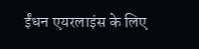ईंधन एयरलाइंस के लिए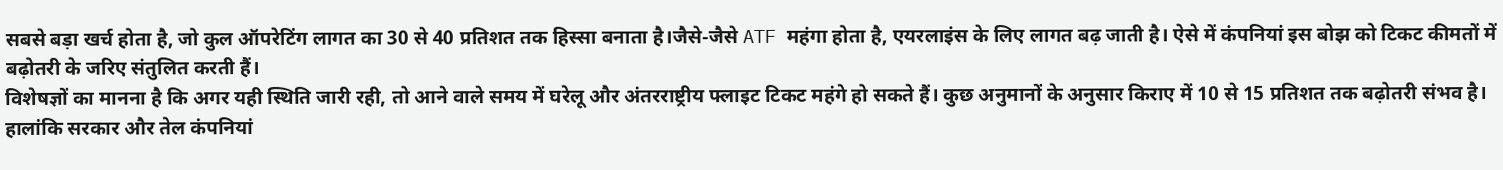सबसे बड़ा खर्च होता है, जो कुल ऑपरेटिंग लागत का 30 से 40 प्रतिशत तक हिस्सा बनाता है।जैसे-जैसे ATF महंगा होता है, एयरलाइंस के लिए लागत बढ़ जाती है। ऐसे में कंपनियां इस बोझ को टिकट कीमतों में बढ़ोतरी के जरिए संतुलित करती हैं।
विशेषज्ञों का मानना है कि अगर यही स्थिति जारी रही, तो आने वाले समय में घरेलू और अंतरराष्ट्रीय फ्लाइट टिकट महंगे हो सकते हैं। कुछ अनुमानों के अनुसार किराए में 10 से 15 प्रतिशत तक बढ़ोतरी संभव है।
हालांकि सरकार और तेल कंपनियां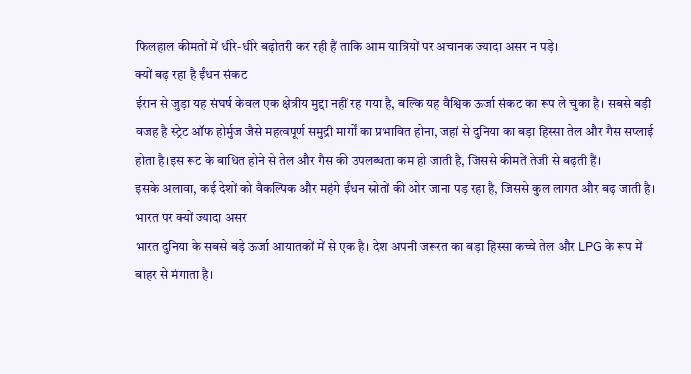फिलहाल कीमतों में धीरे-धीरे बढ़ोतरी कर रही हैं ताकि आम यात्रियों पर अचानक ज्यादा असर न पड़े।
क्यों बढ़ रहा है ईंधन संकट
ईरान से जुड़ा यह संघर्ष केवल एक क्षेत्रीय मुद्दा नहीं रह गया है, बल्कि यह वैश्विक ऊर्जा संकट का रूप ले चुका है। सबसे बड़ी वजह है स्ट्रेट ऑफ होर्मुज जैसे महत्वपूर्ण समुद्री मार्गों का प्रभावित होना, जहां से दुनिया का बड़ा हिस्सा तेल और गैस सप्लाई होता है।इस रूट के बाधित होने से तेल और गैस की उपलब्धता कम हो जाती है, जिससे कीमतें तेजी से बढ़ती हैं।
इसके अलावा, कई देशों को वैकल्पिक और महंगे ईंधन स्रोतों की ओर जाना पड़ रहा है, जिससे कुल लागत और बढ़ जाती है।
भारत पर क्यों ज्यादा असर
भारत दुनिया के सबसे बड़े ऊर्जा आयातकों में से एक है। देश अपनी जरूरत का बड़ा हिस्सा कच्चे तेल और LPG के रूप में बाहर से मंगाता है।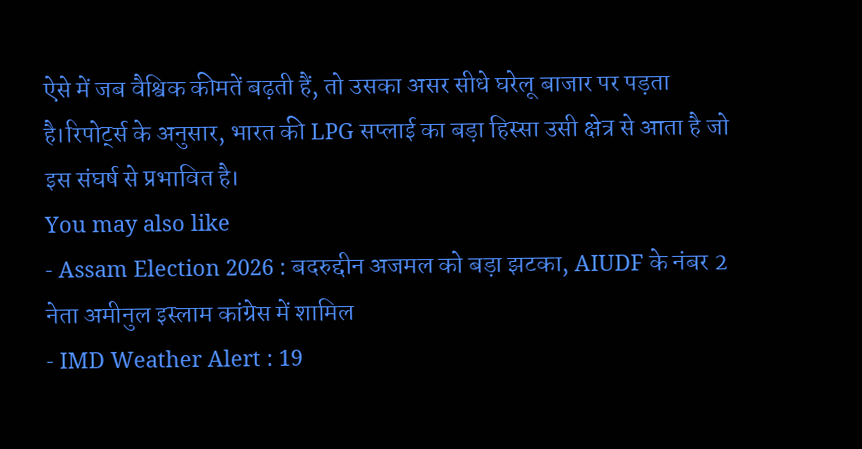ऐसे में जब वैश्विक कीमतें बढ़ती हैं, तो उसका असर सीधे घरेलू बाजार पर पड़ता है।रिपोर्ट्स के अनुसार, भारत की LPG सप्लाई का बड़ा हिस्सा उसी क्षेत्र से आता है जो इस संघर्ष से प्रभावित है।
You may also like
- Assam Election 2026 : बदरुद्दीन अजमल को बड़ा झटका, AIUDF के नंबर 2 नेता अमीनुल इस्लाम कांग्रेस में शामिल
- IMD Weather Alert : 19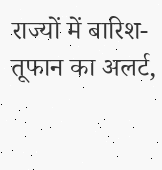राज्यों में बारिश-तूफान का अलर्ट,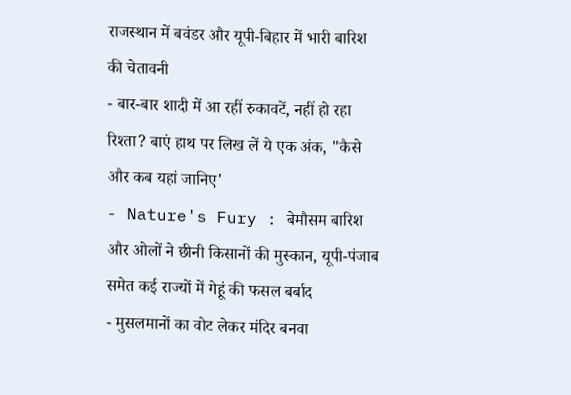राजस्थान में बवंडर और यूपी-बिहार में भारी बारिश की चेतावनी
- बार-बार शादी में आ रहीं रुकावटें, नहीं हो रहा रिश्ता? बाएं हाथ पर लिख लें ये एक अंक, "कैसे और कब यहां जानिए'
- Nature's Fury : बेमौसम बारिश और ओलों ने छीनी किसानों की मुस्कान, यूपी-पंजाब समेत कई राज्यों में गेहूं की फसल बर्बाद
- मुसलमानों का वोट लेकर मंदिर बनवा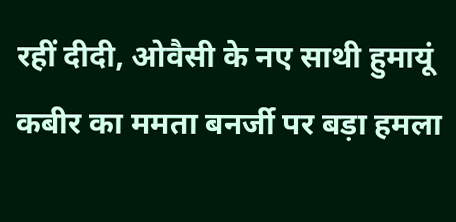रहीं दीदी, ओवैसी के नए साथी हुमायूं कबीर का ममता बनर्जी पर बड़ा हमला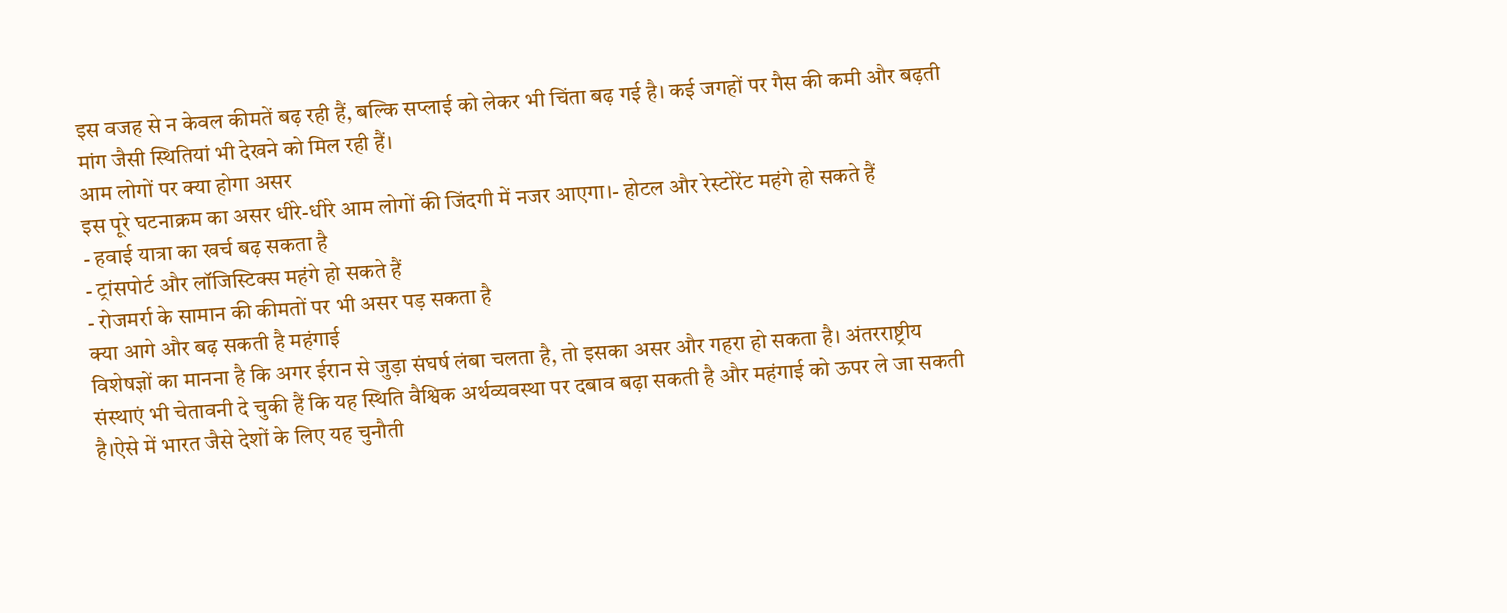इस वजह से न केवल कीमतें बढ़ रही हैं, बल्कि सप्लाई को लेकर भी चिंता बढ़ गई है। कई जगहों पर गैस की कमी और बढ़ती मांग जैसी स्थितियां भी देखने को मिल रही हैं।
आम लोगों पर क्या होगा असर
इस पूरे घटनाक्रम का असर धीरे-धीरे आम लोगों की जिंदगी में नजर आएगा।- होटल और रेस्टोरेंट महंगे हो सकते हैं
- हवाई यात्रा का खर्च बढ़ सकता है
- ट्रांसपोर्ट और लॉजिस्टिक्स महंगे हो सकते हैं
- रोजमर्रा के सामान की कीमतों पर भी असर पड़ सकता है
क्या आगे और बढ़ सकती है महंगाई
विशेषज्ञों का मानना है कि अगर ईरान से जुड़ा संघर्ष लंबा चलता है, तो इसका असर और गहरा हो सकता है। अंतरराष्ट्रीय संस्थाएं भी चेतावनी दे चुकी हैं कि यह स्थिति वैश्विक अर्थव्यवस्था पर दबाव बढ़ा सकती है और महंगाई को ऊपर ले जा सकती है।ऐसे में भारत जैसे देशों के लिए यह चुनौती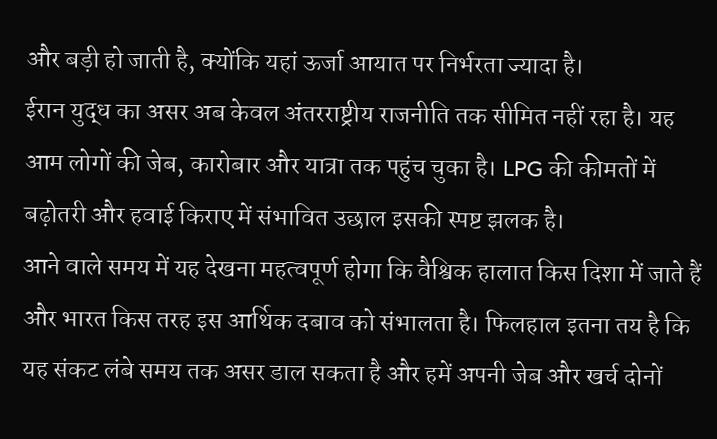और बड़ी हो जाती है, क्योंकि यहां ऊर्जा आयात पर निर्भरता ज्यादा है।
ईरान युद्ध का असर अब केवल अंतरराष्ट्रीय राजनीति तक सीमित नहीं रहा है। यह आम लोगों की जेब, कारोबार और यात्रा तक पहुंच चुका है। LPG की कीमतों में बढ़ोतरी और हवाई किराए में संभावित उछाल इसकी स्पष्ट झलक है।
आने वाले समय में यह देखना महत्वपूर्ण होगा कि वैश्विक हालात किस दिशा में जाते हैं और भारत किस तरह इस आर्थिक दबाव को संभालता है। फिलहाल इतना तय है कि यह संकट लंबे समय तक असर डाल सकता है और हमें अपनी जेब और खर्च दोनों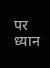पर ध्यान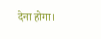देना होगा।